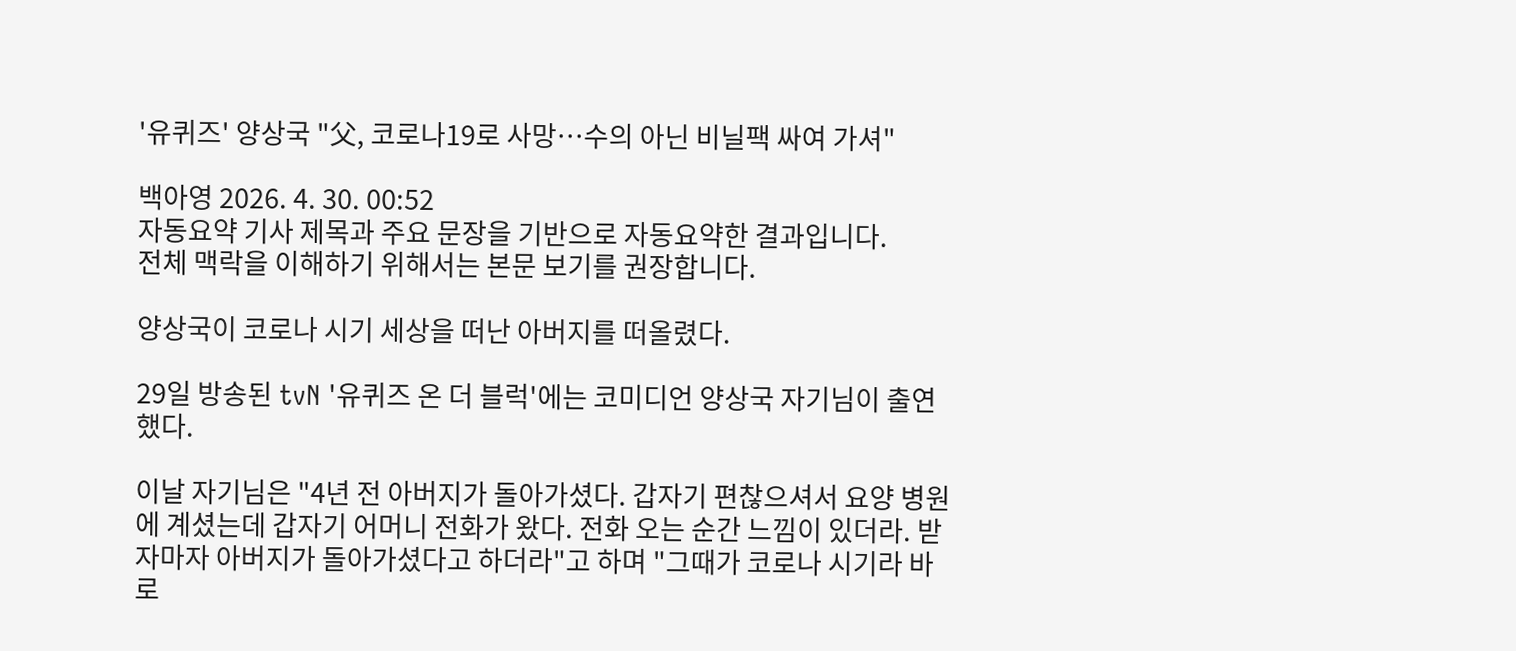'유퀴즈' 양상국 "父, 코로나19로 사망…수의 아닌 비닐팩 싸여 가셔"

백아영 2026. 4. 30. 00:52
자동요약 기사 제목과 주요 문장을 기반으로 자동요약한 결과입니다.
전체 맥락을 이해하기 위해서는 본문 보기를 권장합니다.

양상국이 코로나 시기 세상을 떠난 아버지를 떠올렸다.

29일 방송된 tvN '유퀴즈 온 더 블럭'에는 코미디언 양상국 자기님이 출연했다.

이날 자기님은 "4년 전 아버지가 돌아가셨다. 갑자기 편찮으셔서 요양 병원에 계셨는데 갑자기 어머니 전화가 왔다. 전화 오는 순간 느낌이 있더라. 받자마자 아버지가 돌아가셨다고 하더라"고 하며 "그때가 코로나 시기라 바로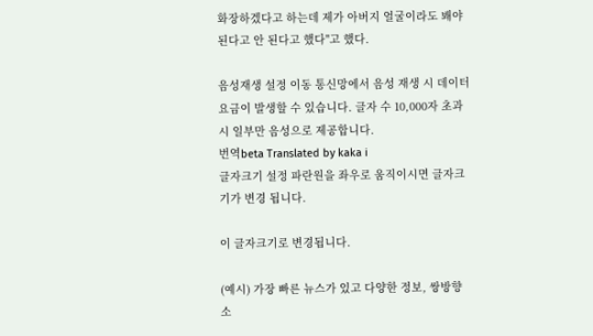화장하겠다고 하는데 제가 아버지 얼굴이라도 봬야 된다고 안 된다고 했다"고 했다.

음성재생 설정 이동 통신망에서 음성 재생 시 데이터 요금이 발생할 수 있습니다. 글자 수 10,000자 초과 시 일부만 음성으로 제공합니다.
번역beta Translated by kaka i
글자크기 설정 파란원을 좌우로 움직이시면 글자크기가 변경 됩니다.

이 글자크기로 변경됩니다.

(예시) 가장 빠른 뉴스가 있고 다양한 정보, 쌍방향 소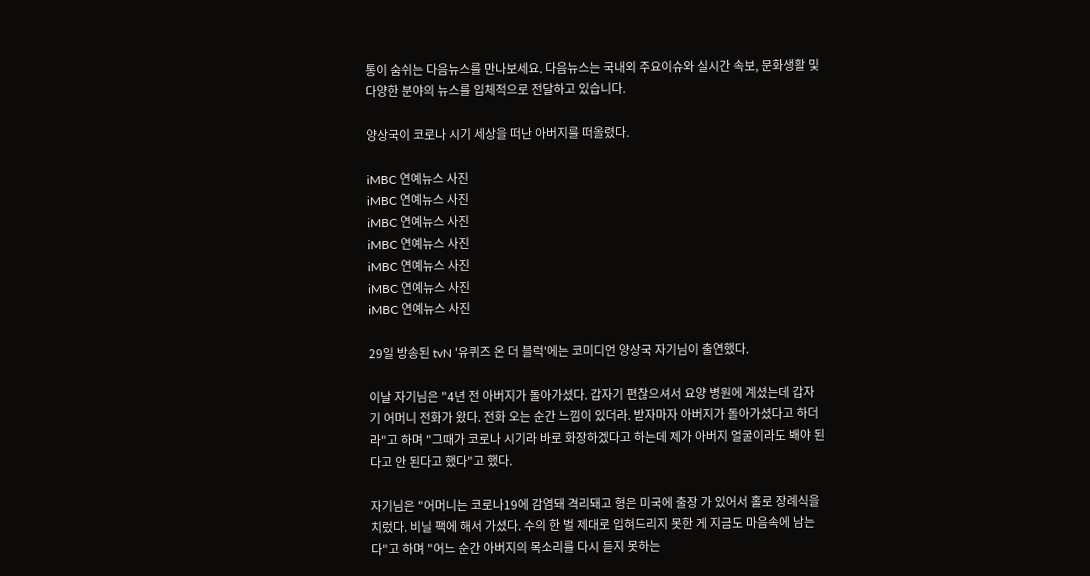통이 숨쉬는 다음뉴스를 만나보세요. 다음뉴스는 국내외 주요이슈와 실시간 속보, 문화생활 및 다양한 분야의 뉴스를 입체적으로 전달하고 있습니다.

양상국이 코로나 시기 세상을 떠난 아버지를 떠올렸다.

iMBC 연예뉴스 사진
iMBC 연예뉴스 사진
iMBC 연예뉴스 사진
iMBC 연예뉴스 사진
iMBC 연예뉴스 사진
iMBC 연예뉴스 사진
iMBC 연예뉴스 사진

29일 방송된 tvN '유퀴즈 온 더 블럭'에는 코미디언 양상국 자기님이 출연했다.

이날 자기님은 "4년 전 아버지가 돌아가셨다. 갑자기 편찮으셔서 요양 병원에 계셨는데 갑자기 어머니 전화가 왔다. 전화 오는 순간 느낌이 있더라. 받자마자 아버지가 돌아가셨다고 하더라"고 하며 "그때가 코로나 시기라 바로 화장하겠다고 하는데 제가 아버지 얼굴이라도 봬야 된다고 안 된다고 했다"고 했다.

자기님은 "어머니는 코로나19에 감염돼 격리돼고 형은 미국에 출장 가 있어서 홀로 장례식을 치렀다. 비닐 팩에 해서 가셨다. 수의 한 벌 제대로 입혀드리지 못한 게 지금도 마음속에 남는다"고 하며 "어느 순간 아버지의 목소리를 다시 듣지 못하는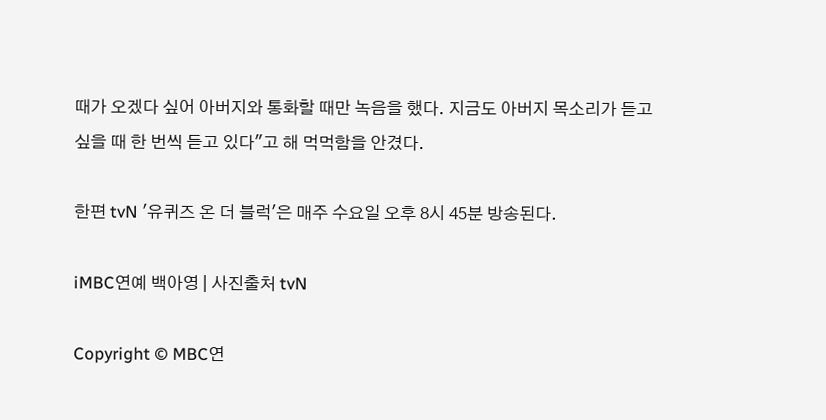때가 오겠다 싶어 아버지와 통화할 때만 녹음을 했다. 지금도 아버지 목소리가 듣고 싶을 때 한 번씩 듣고 있다"고 해 먹먹함을 안겼다.

한편 tvN '유퀴즈 온 더 블럭'은 매주 수요일 오후 8시 45분 방송된다.

iMBC연예 백아영 | 사진출처 tvN

Copyright © MBC연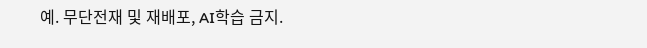예. 무단전재 및 재배포, AI학습 금지.